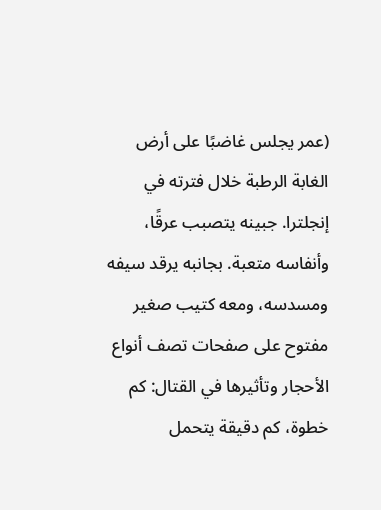(عمر يجلس غاضبًا على أرض الغابة الرطبة خلال فترته في إنجلترا. جبينه يتصبب عرقًا، وأنفاسه متعبة. بجانبه يرقد سيفه ومسدسه، ومعه كتيب صغير مفتوح على صفحات تصف أنواع الأحجار وتأثيرها في القتال: كم خطوة، كم دقيقة يتحمل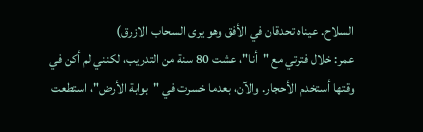السلاح. عيناه تحدقان في الأفق وهو يرى السحاب الازرق)
عمر: خلال فترتي مع "أنا"، عشت 80 سنة من التدريب، لكنني لم أكن في وقتها أستخدم الأحجار. والآن، بعدما خسرت في "بوابة الأرض"، استطعت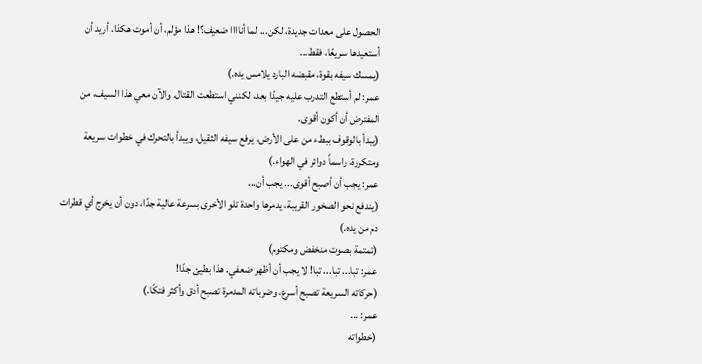الحصول على معدات جديدة، لكن... لما أناااا ضعيف؟! هذا مؤلم، أن أموت هكذا. أريد أن أستعيدها سريعًا، فقط...
(يمسك سيفه بقوة، مقبضه البارد يلامس يده.)
عمر: لم أستطع التدرب عليه جيدًا بعد، لكنني استطعت القتال. والآن معي هذا السيف، من المفترض أن أكون أقوى.
(يبدأ بالوقوف ببطء من على الأرض، يرفع سيفه الثقيل، ويبدأ بالتحرك في خطوات سريعة ومتكررة، راسماً دوائر في الهواء.)
عمر: يجب أن أصبح أقوى... يجب أن...
(يندفع نحو الصخور القريبة، يدمرها واحدة تلو الأخرى بسرعة عالية جدًا، دون أن يخرج أي قطرات دم من يده.)
(تمتمة بصوت منخفض ومكتوم)
عمر: تبا... تبا... تبا! لا يجب أن أظهر ضعفي. هذا بطيئ جدًا!
(حركاته السريعة تصبح أسرع، وضرباته المدمرة تصبح أدق وأكثر فتكًا.)
عمر: ...
(خطواته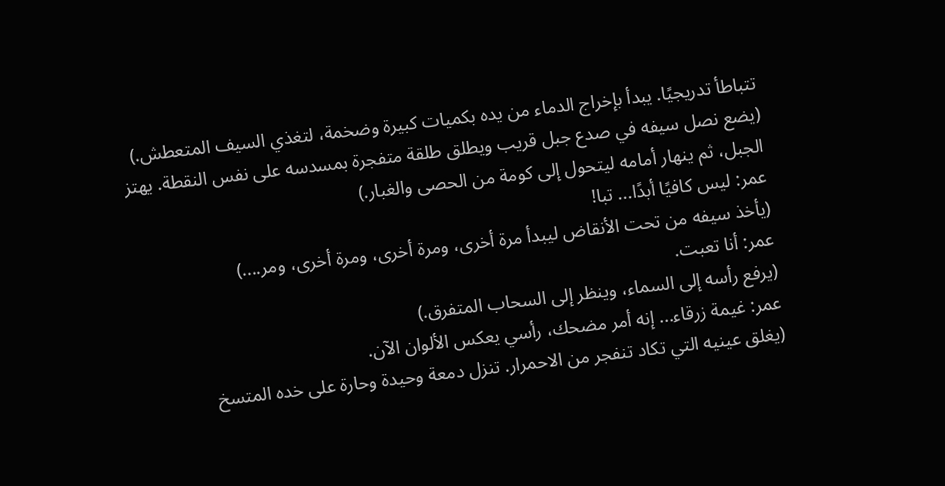تتباطأ تدريجيًا. يبدأ بإخراج الدماء من يده بكميات كبيرة وضخمة، لتغذي السيف المتعطش.)
(يضع نصل سيفه في صدع جبل قريب ويطلق طلقة متفجرة بمسدسه على نفس النقطة. يهتز الجبل، ثم ينهار أمامه ليتحول إلى كومة من الحصى والغبار.)
عمر: ليس كافيًا أبدًا... تبا!
(يأخذ سيفه من تحت الأنقاض ليبدأ مرة أخرى، ومرة أخرى، ومرة أخرى، ومر....)
عمر: أنا تعبت.
(يرفع رأسه إلى السماء، وينظر إلى السحاب المتفرق.)
عمر: غيمة زرقاء... إنه أمر مضحك، رأسي يعكس الألوان الآن.
(يغلق عينيه التي تكاد تنفجر من الاحمرار. تنزل دمعة وحيدة وحارة على خده المتسخ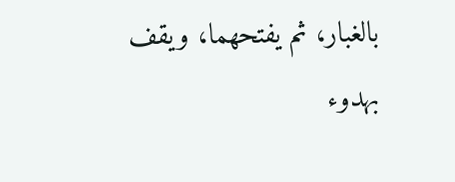بالغبار، ثم يفتحهما، ويقف بهدوء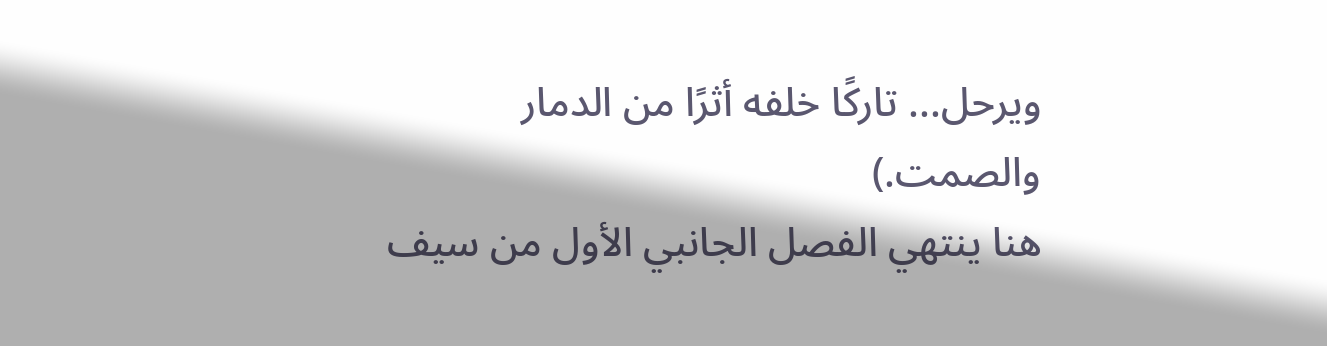ويرحل... تاركًا خلفه أثرًا من الدمار والصمت.)
هنا ينتهي الفصل الجانبي الأول من سيف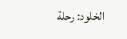الخلود: رحلة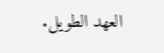العهد الطويل.